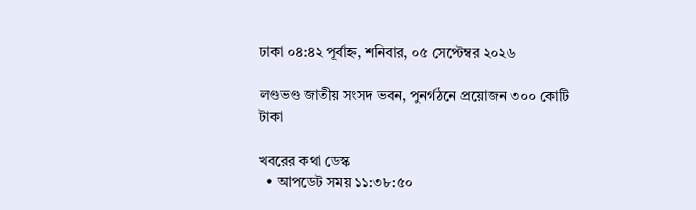ঢাকা ০৪:৪২ পূর্বাহ্ন, শনিবার, ০৫ সেপ্টেম্বর ২০২৬

লণ্ডভণ্ড জাতীয় সংসদ ভবন, পুনর্গঠনে প্রয়োজন ৩০০ কোটি টাকা

খবরের কথা ডেস্ক
  • আপডেট সময় ১১:৩৮:৫০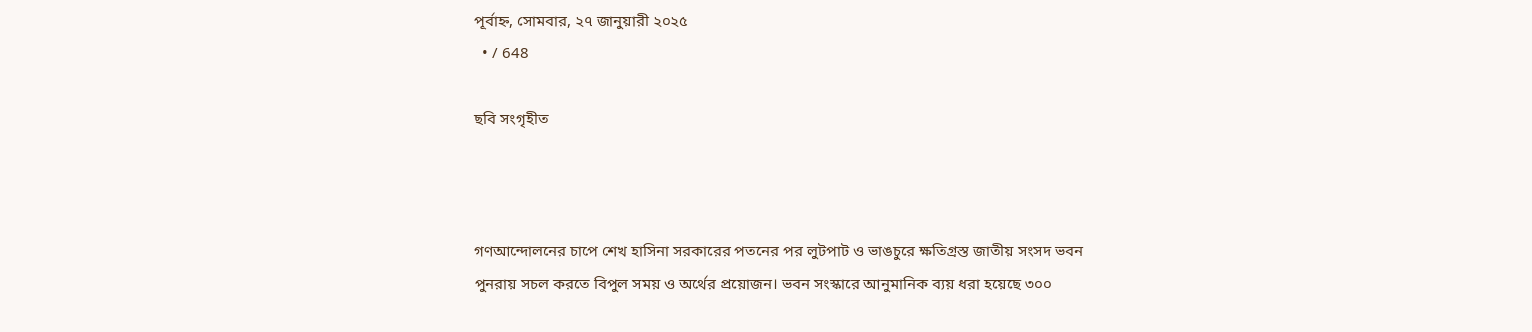পূর্বাহ্ন, সোমবার, ২৭ জানুয়ারী ২০২৫
  • / 648

ছবি সংগৃহীত



গণআন্দোলনের চাপে শেখ হাসিনা সরকারের পতনের পর লুটপাট ও ভাঙচুরে ক্ষতিগ্রস্ত জাতীয় সংসদ ভবন পুনরায় সচল করতে বিপুল সময় ও অর্থের প্রয়োজন। ভবন সংস্কারে আনুমানিক ব্যয় ধরা হয়েছে ৩০০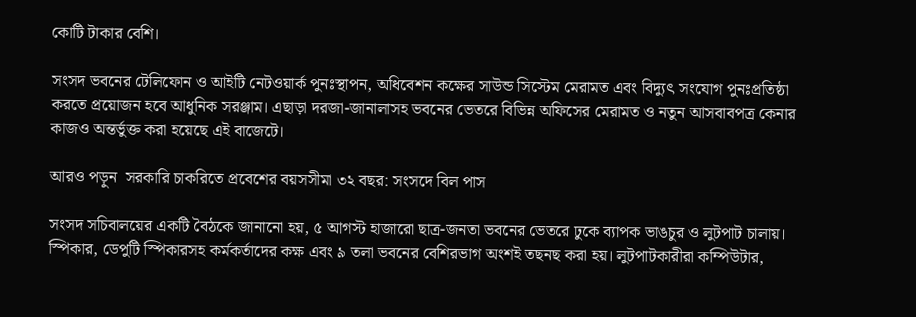কোটি টাকার বেশি।

সংসদ ভবনের টেলিফোন ও আইটি নেটওয়ার্ক পুনঃস্থাপন, অধিবেশন কক্ষের সাউন্ড সিস্টেম মেরামত এবং বিদ্যুৎ সংযোগ পুনঃপ্রতিষ্ঠা করতে প্রয়োজন হবে আধুনিক সরঞ্জাম। এছাড়া দরজা-জানালাসহ ভবনের ভেতরে বিভিন্ন অফিসের মেরামত ও নতুন আসবাবপত্র কেনার কাজও অন্তর্ভুক্ত করা হয়েছে এই বাজেটে।

আরও পড়ুন  সরকারি চাকরিতে প্রবেশের বয়সসীমা ৩২ বছর: সংসদে বিল পাস

সংসদ সচিবালয়ের একটি বৈঠকে জানানো হয়, ৫ আগস্ট হাজারো ছাত্র-জনতা ভবনের ভেতরে ঢুকে ব্যাপক ভাঙচুর ও লুটপাট চালায়। স্পিকার, ডেপুটি স্পিকারসহ কর্মকর্তাদের কক্ষ এবং ৯ তলা ভবনের বেশিরভাগ অংশই তছনছ করা হয়। লুটপাটকারীরা কম্পিউটার,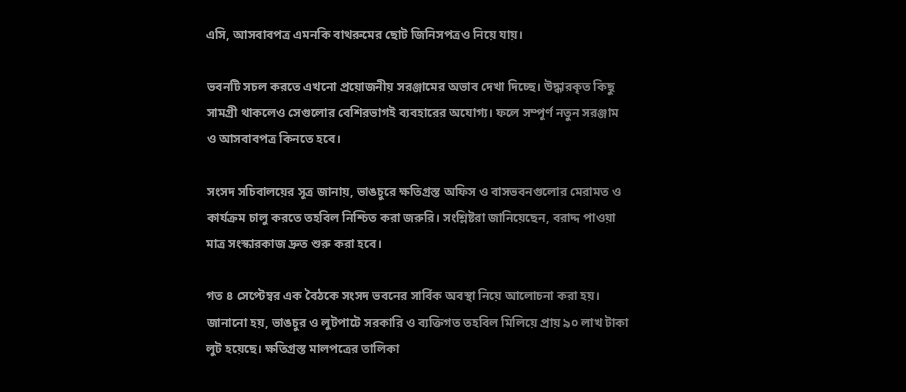এসি, আসবাবপত্র এমনকি বাথরুমের ছোট জিনিসপত্রও নিয়ে যায়।

ভবনটি সচল করতে এখনো প্রয়োজনীয় সরঞ্জামের অভাব দেখা দিচ্ছে। উদ্ধারকৃত কিছু সামগ্রী থাকলেও সেগুলোর বেশিরভাগই ব্যবহারের অযোগ্য। ফলে সম্পূর্ণ নতুন সরঞ্জাম ও আসবাবপত্র কিনতে হবে।

সংসদ সচিবালয়ের সূত্র জানায়, ভাঙচুরে ক্ষতিগ্রস্ত অফিস ও বাসভবনগুলোর মেরামত ও কার্যক্রম চালু করতে তহবিল নিশ্চিত করা জরুরি। সংশ্লিষ্টরা জানিয়েছেন, বরাদ্দ পাওয়া মাত্র সংস্কারকাজ দ্রুত শুরু করা হবে।

গত ৪ সেপ্টেম্বর এক বৈঠকে সংসদ ভবনের সার্বিক অবস্থা নিয়ে আলোচনা করা হয়। জানানো হয়, ভাঙচুর ও লুটপাটে সরকারি ও ব্যক্তিগত তহবিল মিলিয়ে প্রায় ৯০ লাখ টাকা লুট হয়েছে। ক্ষতিগ্রস্ত মালপত্রের তালিকা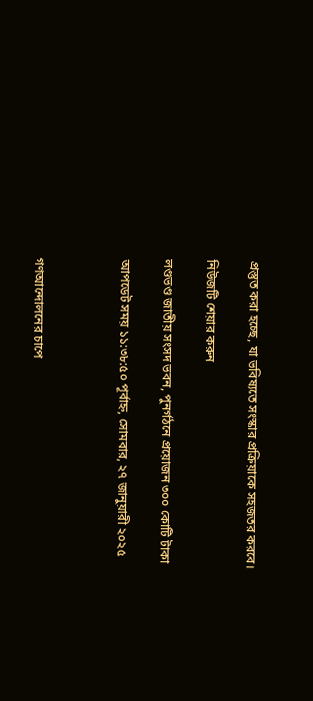প্রস্তুত করা হচ্ছে, যা ভবিষ্যতে সংস্কার প্রক্রিয়াকে সহজতর করবে।

নিউজটি শেয়ার করুন

লণ্ডভণ্ড জাতীয় সংসদ ভবন, পুনর্গঠনে প্রয়োজন ৩০০ কোটি টাকা

আপডেট সময় ১১:৩৮:৫০ পূর্বাহ্ন, সোমবার, ২৭ জানুয়ারী ২০২৫



গণআন্দোলনের চাপে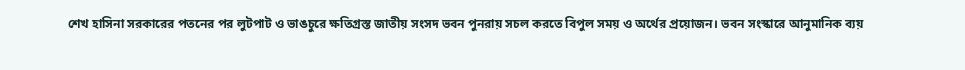শেখ হাসিনা সরকারের পতনের পর লুটপাট ও ভাঙচুরে ক্ষতিগ্রস্ত জাতীয় সংসদ ভবন পুনরায় সচল করতে বিপুল সময় ও অর্থের প্রয়োজন। ভবন সংস্কারে আনুমানিক ব্যয়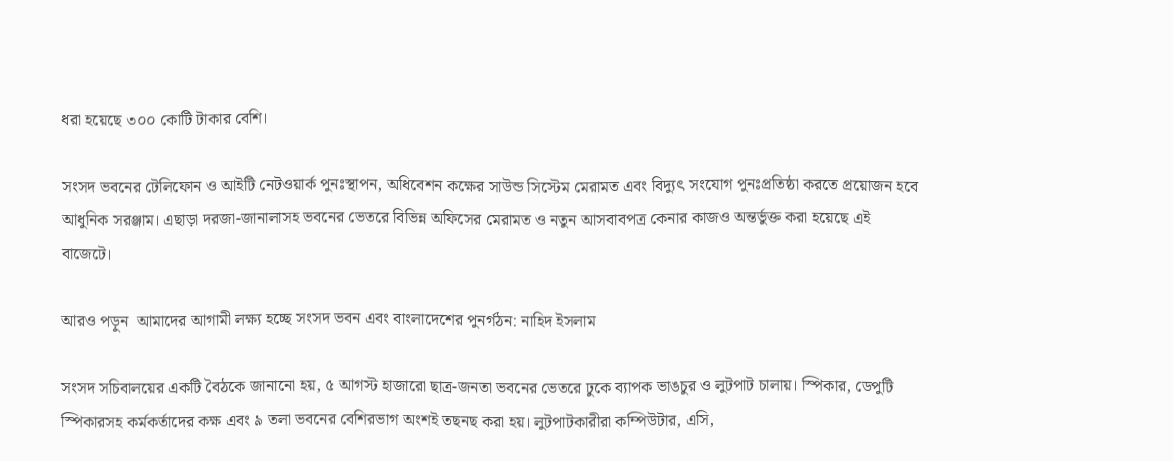ধরা হয়েছে ৩০০ কোটি টাকার বেশি।

সংসদ ভবনের টেলিফোন ও আইটি নেটওয়ার্ক পুনঃস্থাপন, অধিবেশন কক্ষের সাউন্ড সিস্টেম মেরামত এবং বিদ্যুৎ সংযোগ পুনঃপ্রতিষ্ঠা করতে প্রয়োজন হবে আধুনিক সরঞ্জাম। এছাড়া দরজা-জানালাসহ ভবনের ভেতরে বিভিন্ন অফিসের মেরামত ও নতুন আসবাবপত্র কেনার কাজও অন্তর্ভুক্ত করা হয়েছে এই বাজেটে।

আরও পড়ুন  আমাদের আগামী লক্ষ্য হচ্ছে সংসদ ভবন এবং বাংলাদেশের পুনর্গঠন: নাহিদ ইসলাম

সংসদ সচিবালয়ের একটি বৈঠকে জানানো হয়, ৫ আগস্ট হাজারো ছাত্র-জনতা ভবনের ভেতরে ঢুকে ব্যাপক ভাঙচুর ও লুটপাট চালায়। স্পিকার, ডেপুটি স্পিকারসহ কর্মকর্তাদের কক্ষ এবং ৯ তলা ভবনের বেশিরভাগ অংশই তছনছ করা হয়। লুটপাটকারীরা কম্পিউটার, এসি,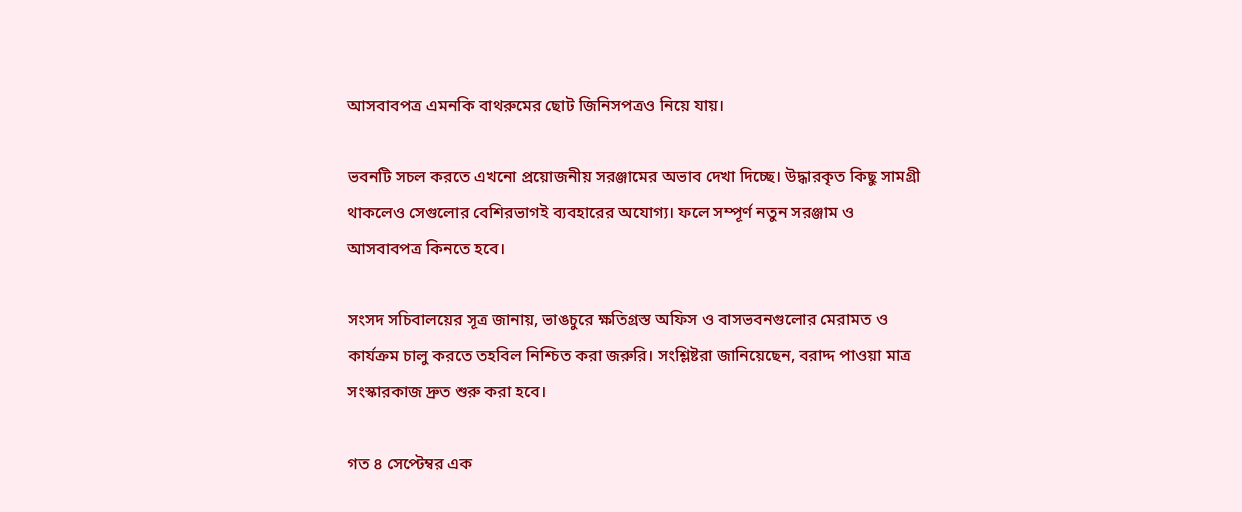আসবাবপত্র এমনকি বাথরুমের ছোট জিনিসপত্রও নিয়ে যায়।

ভবনটি সচল করতে এখনো প্রয়োজনীয় সরঞ্জামের অভাব দেখা দিচ্ছে। উদ্ধারকৃত কিছু সামগ্রী থাকলেও সেগুলোর বেশিরভাগই ব্যবহারের অযোগ্য। ফলে সম্পূর্ণ নতুন সরঞ্জাম ও আসবাবপত্র কিনতে হবে।

সংসদ সচিবালয়ের সূত্র জানায়, ভাঙচুরে ক্ষতিগ্রস্ত অফিস ও বাসভবনগুলোর মেরামত ও কার্যক্রম চালু করতে তহবিল নিশ্চিত করা জরুরি। সংশ্লিষ্টরা জানিয়েছেন, বরাদ্দ পাওয়া মাত্র সংস্কারকাজ দ্রুত শুরু করা হবে।

গত ৪ সেপ্টেম্বর এক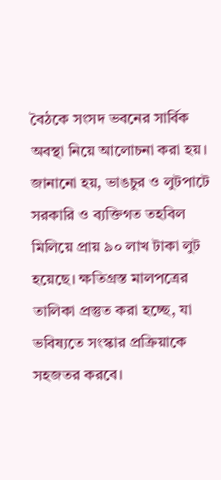বৈঠকে সংসদ ভবনের সার্বিক অবস্থা নিয়ে আলোচনা করা হয়। জানানো হয়, ভাঙচুর ও লুটপাটে সরকারি ও ব্যক্তিগত তহবিল মিলিয়ে প্রায় ৯০ লাখ টাকা লুট হয়েছে। ক্ষতিগ্রস্ত মালপত্রের তালিকা প্রস্তুত করা হচ্ছে, যা ভবিষ্যতে সংস্কার প্রক্রিয়াকে সহজতর করবে।